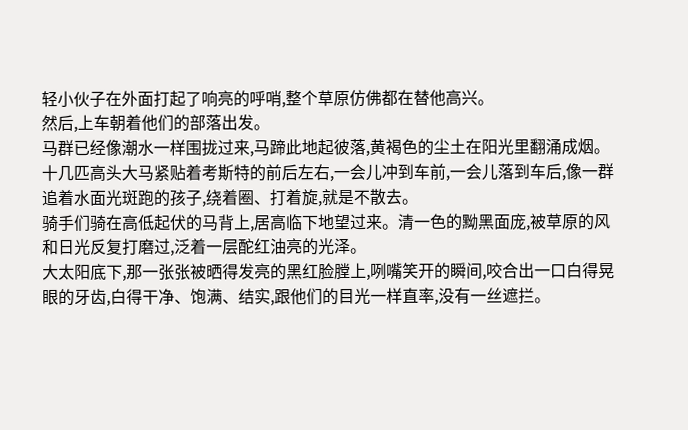轻小伙子在外面打起了响亮的呼哨,整个草原仿佛都在替他高兴。
然后,上车朝着他们的部落出发。
马群已经像潮水一样围拢过来,马蹄此地起彼落,黄褐色的尘土在阳光里翻涌成烟。
十几匹高头大马紧贴着考斯特的前后左右,一会儿冲到车前,一会儿落到车后,像一群追着水面光斑跑的孩子,绕着圈、打着旋,就是不散去。
骑手们骑在高低起伏的马背上,居高临下地望过来。清一色的黝黑面庞,被草原的风和日光反复打磨过,泛着一层酡红油亮的光泽。
大太阳底下,那一张张被晒得发亮的黑红脸膛上,咧嘴笑开的瞬间,咬合出一口白得晃眼的牙齿,白得干净、饱满、结实,跟他们的目光一样直率,没有一丝遮拦。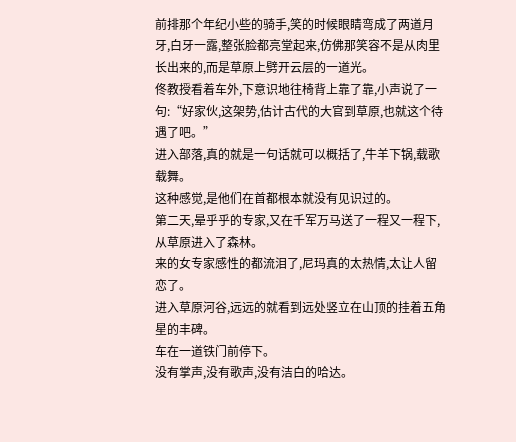前排那个年纪小些的骑手,笑的时候眼睛弯成了两道月牙,白牙一露,整张脸都亮堂起来,仿佛那笑容不是从肉里长出来的,而是草原上劈开云层的一道光。
佟教授看着车外,下意识地往椅背上靠了靠,小声说了一句:“好家伙,这架势,估计古代的大官到草原,也就这个待遇了吧。”
进入部落,真的就是一句话就可以概括了,牛羊下锅,载歌载舞。
这种感觉,是他们在首都根本就没有见识过的。
第二天,晕乎乎的专家,又在千军万马送了一程又一程下,从草原进入了森林。
来的女专家感性的都流泪了,尼玛真的太热情,太让人留恋了。
进入草原河谷,远远的就看到远处竖立在山顶的挂着五角星的丰碑。
车在一道铁门前停下。
没有掌声,没有歌声,没有洁白的哈达。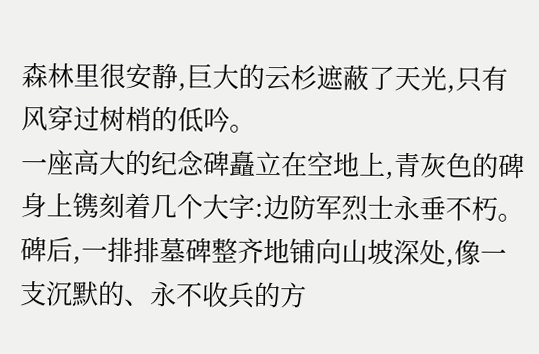森林里很安静,巨大的云杉遮蔽了天光,只有风穿过树梢的低吟。
一座高大的纪念碑矗立在空地上,青灰色的碑身上镌刻着几个大字:边防军烈士永垂不朽。
碑后,一排排墓碑整齐地铺向山坡深处,像一支沉默的、永不收兵的方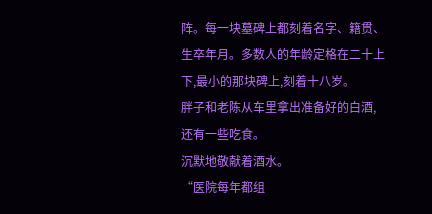阵。每一块墓碑上都刻着名字、籍贯、生卒年月。多数人的年龄定格在二十上下,最小的那块碑上,刻着十八岁。
胖子和老陈从车里拿出准备好的白酒,还有一些吃食。
沉默地敬献着酒水。
“医院每年都组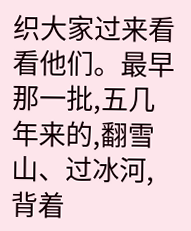织大家过来看看他们。最早那一批,五几年来的,翻雪山、过冰河,背着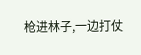枪进林子,一边打仗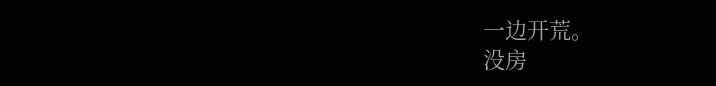一边开荒。
没房